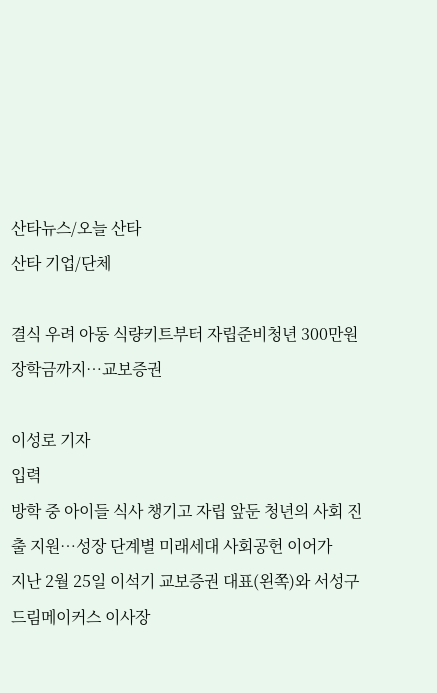산타뉴스/오늘 산타
산타 기업/단체

결식 우려 아동 식량키트부터 자립준비청년 300만원 장학금까지…교보증권

이성로 기자
입력
방학 중 아이들 식사 챙기고 자립 앞둔 청년의 사회 진출 지원…성장 단계별 미래세대 사회공헌 이어가
지난 2월 25일 이석기 교보증권 대표(왼쪽)와 서성구 드림메이커스 이사장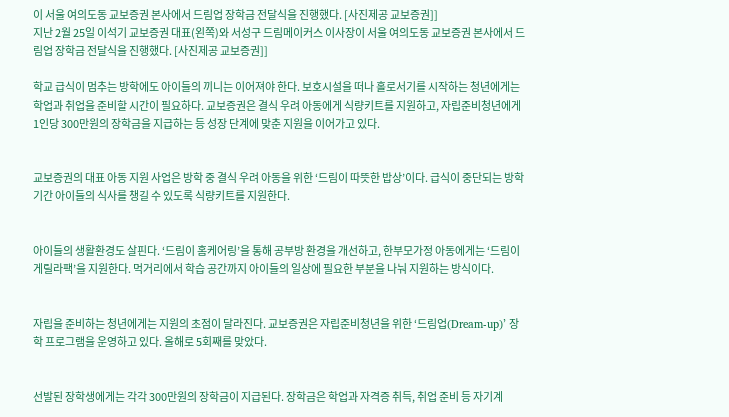이 서울 여의도동 교보증권 본사에서 드림업 장학금 전달식을 진행했다. [사진제공 교보증권]]
지난 2월 25일 이석기 교보증권 대표(왼쪽)와 서성구 드림메이커스 이사장이 서울 여의도동 교보증권 본사에서 드림업 장학금 전달식을 진행했다. [사진제공 교보증권]]

학교 급식이 멈추는 방학에도 아이들의 끼니는 이어져야 한다. 보호시설을 떠나 홀로서기를 시작하는 청년에게는 학업과 취업을 준비할 시간이 필요하다. 교보증권은 결식 우려 아동에게 식량키트를 지원하고, 자립준비청년에게 1인당 300만원의 장학금을 지급하는 등 성장 단계에 맞춘 지원을 이어가고 있다.


교보증권의 대표 아동 지원 사업은 방학 중 결식 우려 아동을 위한 ‘드림이 따뜻한 밥상’이다. 급식이 중단되는 방학 기간 아이들의 식사를 챙길 수 있도록 식량키트를 지원한다.


아이들의 생활환경도 살핀다. ‘드림이 홈케어링’을 통해 공부방 환경을 개선하고, 한부모가정 아동에게는 ‘드림이 게릴라팩’을 지원한다. 먹거리에서 학습 공간까지 아이들의 일상에 필요한 부분을 나눠 지원하는 방식이다.


자립을 준비하는 청년에게는 지원의 초점이 달라진다. 교보증권은 자립준비청년을 위한 ‘드림업(Dream-up)’ 장학 프로그램을 운영하고 있다. 올해로 5회째를 맞았다.


선발된 장학생에게는 각각 300만원의 장학금이 지급된다. 장학금은 학업과 자격증 취득, 취업 준비 등 자기계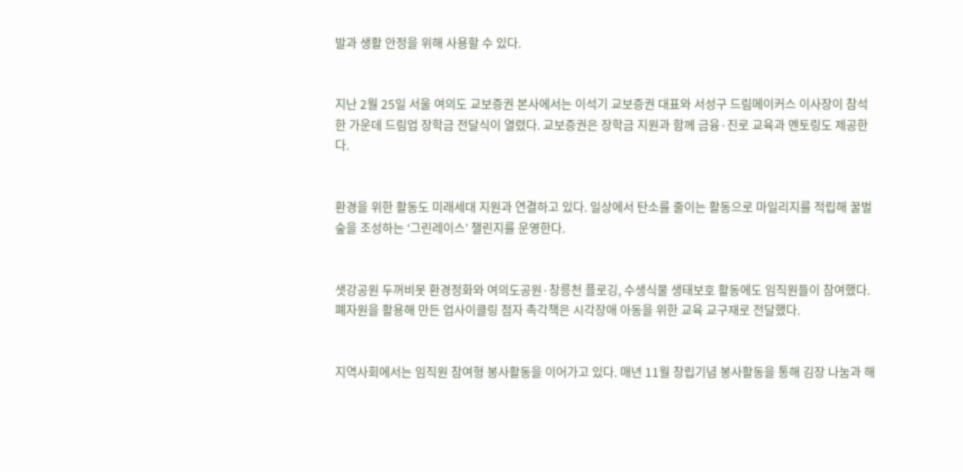발과 생활 안정을 위해 사용할 수 있다.


지난 2월 25일 서울 여의도 교보증권 본사에서는 이석기 교보증권 대표와 서성구 드림메이커스 이사장이 참석한 가운데 드림업 장학금 전달식이 열렸다. 교보증권은 장학금 지원과 함께 금융·진로 교육과 멘토링도 제공한다.


환경을 위한 활동도 미래세대 지원과 연결하고 있다. 일상에서 탄소를 줄이는 활동으로 마일리지를 적립해 꿀벌숲을 조성하는 ‘그린레이스’ 챌린지를 운영한다.


샛강공원 두꺼비못 환경정화와 여의도공원·창릉천 플로깅, 수생식물 생태보호 활동에도 임직원들이 참여했다. 폐자원을 활용해 만든 업사이클링 점자 촉각책은 시각장애 아동을 위한 교육 교구재로 전달했다.


지역사회에서는 임직원 참여형 봉사활동을 이어가고 있다. 매년 11월 창립기념 봉사활동을 통해 김장 나눔과 해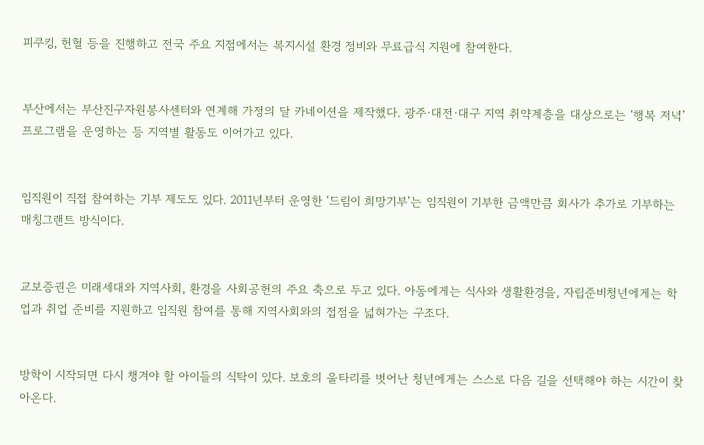피쿠킹, 헌혈 등을 진행하고 전국 주요 지점에서는 복지시설 환경 정비와 무료급식 지원에 참여한다.


부산에서는 부산진구자원봉사센터와 연계해 가정의 달 카네이션을 제작했다. 광주·대전·대구 지역 취약계층을 대상으로는 ‘행복 저녁’ 프로그램을 운영하는 등 지역별 활동도 이어가고 있다.


임직원이 직접 참여하는 기부 제도도 있다. 2011년부터 운영한 ‘드림이 희망기부’는 임직원이 기부한 금액만큼 회사가 추가로 기부하는 매칭그랜트 방식이다.


교보증권은 미래세대와 지역사회, 환경을 사회공헌의 주요 축으로 두고 있다. 아동에게는 식사와 생활환경을, 자립준비청년에게는 학업과 취업 준비를 지원하고 임직원 참여를 통해 지역사회와의 접점을 넓혀가는 구조다.


방학이 시작되면 다시 챙겨야 할 아이들의 식탁이 있다. 보호의 울타리를 벗어난 청년에게는 스스로 다음 길을 선택해야 하는 시간이 찾아온다.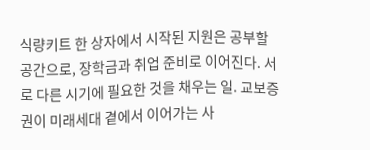식량키트 한 상자에서 시작된 지원은 공부할 공간으로, 장학금과 취업 준비로 이어진다. 서로 다른 시기에 필요한 것을 채우는 일. 교보증권이 미래세대 곁에서 이어가는 사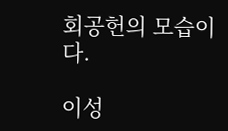회공헌의 모습이다.

이성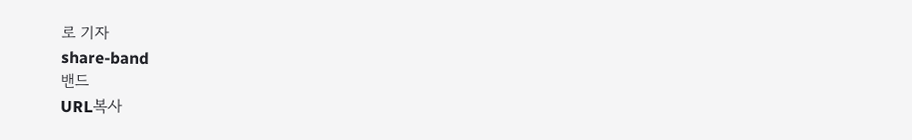로 기자
share-band
밴드
URL복사